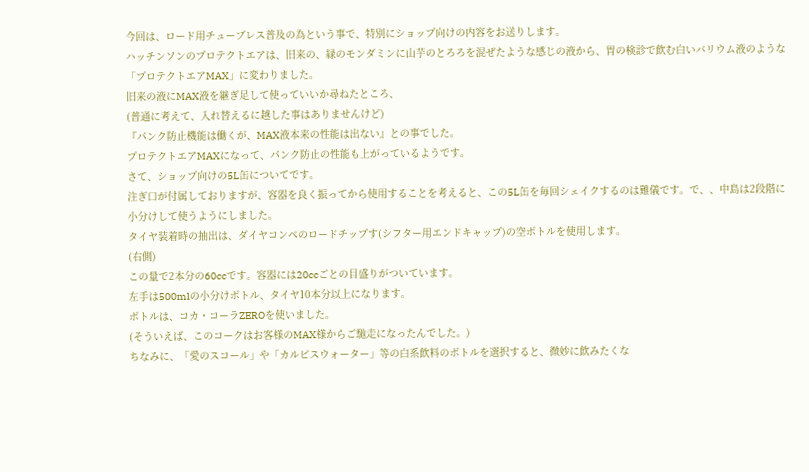今回は、ロード用チューブレス普及の為という事で、特別にショップ向けの内容をお送りします。
ハッチンソンのプロテクトエアは、旧来の、緑のモンダミンに山芋のとろろを混ぜたような感じの液から、胃の検診で飲む白いバリウム液のような「プロテクトエアMAX」に変わりました。
旧来の液にMAX液を継ぎ足して使っていいか尋ねたところ、
(普通に考えて、入れ替えるに越した事はありませんけど)
『パンク防止機能は働くが、MAX液本来の性能は出ない』との事でした。
プロテクトエアMAXになって、パンク防止の性能も上がっているようです。
さて、ショップ向けの5L缶についてです。
注ぎ口が付属しておりますが、容器を良く振ってから使用することを考えると、この5L缶を毎回シェイクするのは難儀です。で、、中島は2段階に小分けして使うようにしました。
タイヤ装着時の抽出は、ダイヤコンペのロードチップす(シフター用エンドキャップ)の空ボトルを使用します。
(右側)
この量で2本分の60ccです。容器には20ccごとの目盛りがついています。
左手は500mlの小分けボトル、タイヤ10本分以上になります。
ボトルは、コカ・コーラZEROを使いました。
(そういえば、このコークはお客様のMAX様からご馳走になったんでした。)
ちなみに、「愛のスコール」や「カルピスウォーター」等の白系飲料のボトルを選択すると、微妙に飲みたくな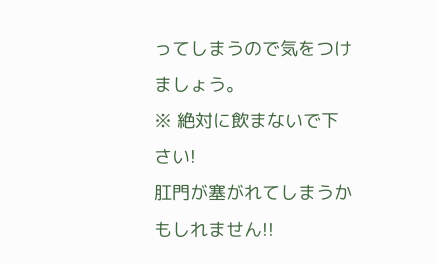ってしまうので気をつけましょう。
※ 絶対に飲まないで下さい!
肛門が塞がれてしまうかもしれません!!